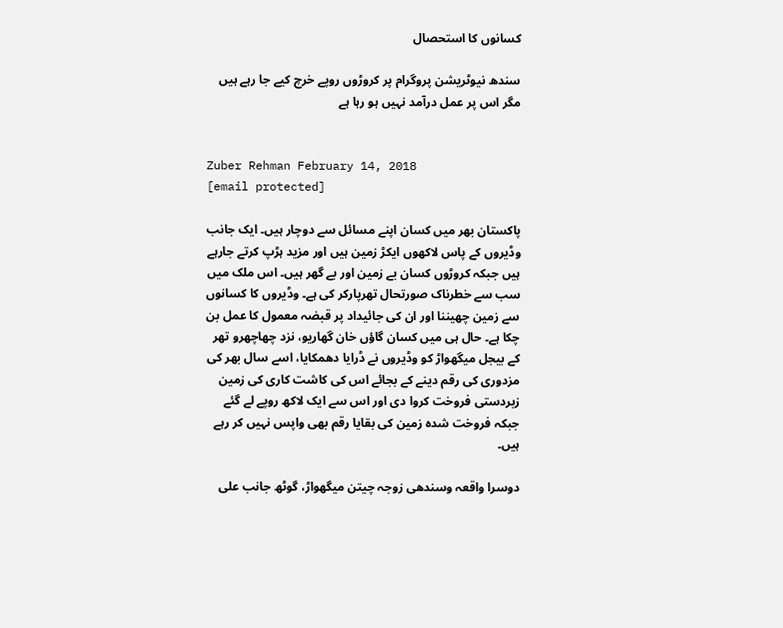کسانوں کا استحصال

سندھ نیوٹریشن پروگرام پر کروڑوں روپے خرچ کیے جا رہے ہیں مگر اس پر عمل درآمد نہیں ہو رہا ہے


Zuber Rehman February 14, 2018
[email protected]

پاکستان بھر میں کسان اپنے مسائل سے دوچار ہیں۔ ایک جانب وڈیروں کے پاس لاکھوں ایکڑ زمین ہیں اور مزید ہڑپ کرتے جارہے ہیں جبکہ کروڑوں کسان بے زمین اور بے گھر ہیں۔ اس ملک میں سب سے خطرناک صورتحال تھرپارکر کی ہے۔ وڈیروں کا کسانوں سے زمین چھیننا اور ان کی جائیداد پر قبضہ معمول کا عمل بن چکا ہے۔ حال ہی میں کسان گاؤں خان گھاریو، نزد چھاچھرو تھر کے بیجل میگھواڑ کو وڈیروں نے ڈرایا دھمکایا، اسے سال بھر کی مزدوری کی رقم دینے کے بجائے اس کی کاشت کاری کی زمین زبردستی فروخت کروا دی اور اس سے ایک لاکھ روپے لے گئے جبکہ فروخت شدہ زمین کی بقایا رقم بھی واپس نہیں کر رہے ہیں۔

دوسرا واقعہ وسندھی زوجہ چیتن میگھواڑ، گوٹھ جانب علی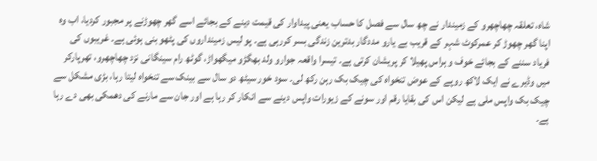شاہ، تعلقہ چھاچھرو کے زمیندار نے چھ سال سے فصل کا حساب یعنی پیداوار کی قیمت دینے کے بجائے اسے گھر چھوڑنے پر مجبور کردیا، اب وہ اپنا گھر چھوڑ کر عمرکوٹ شہر کے قریب بے یارو مددگار بدترین زندگی بسر کررہی ہے۔ پو لیس زمینداروں کی پٹھو بنی ہوئی ہے۔ غریبوں کی فریاد سننے کے بجائے خوف و ہراس پھیلا کر پریشان کرتی ہے۔ تیسرا واقعہ جوارو ولد بھگڑو میگھواڑ، گوٹھ رام سینگانی نزد چھاچھرو، تھرپارکر میں وڈیرے نے ایک لاکھ روپے کے عوض تنخواہ کی چیک بک رہن رکھ لی۔ سود خور سیٹھ دو سال سے بینک سے تنخواہ لیتا رہا، بڑی مشکل سے چیک بک واپس ملی ہے لیکن اس کی بقایا رقم اور سونے کے زیورات واپس دینے سے انکار کر رہا ہے اور جان سے مارنے کی دھمکی بھی دے رہا ہے۔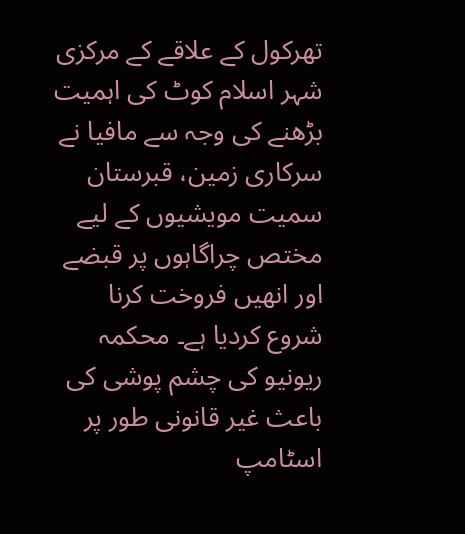تھرکول کے علاقے کے مرکزی شہر اسلام کوٹ کی اہمیت بڑھنے کی وجہ سے مافیا نے سرکاری زمین، قبرستان سمیت مویشیوں کے لیے مختص چراگاہوں پر قبضے اور انھیں فروخت کرنا شروع کردیا ہے۔ محکمہ ریونیو کی چشم پوشی کی باعث غیر قانونی طور پر اسٹامپ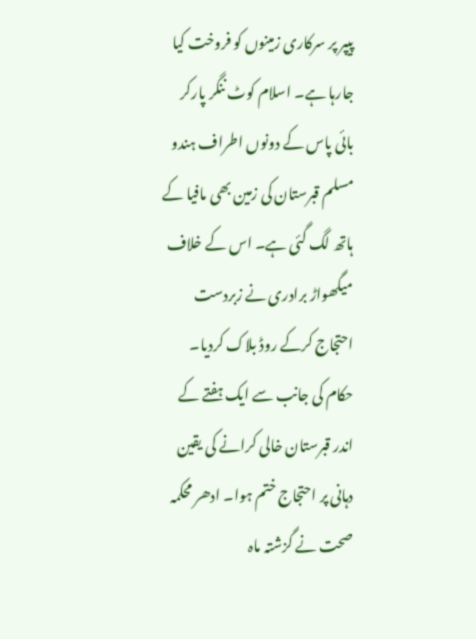پیپر پر سرکاری زمینوں کو فروخت کیا جارہا ہے۔ اسلام کوٹ ننگر پارکر بائی پاس کے دونوں اطراف ہندو مسلم قبرستان کی زمین بھی مافیا کے ہاتھ لگ گئی ہے۔ اس کے خلاف میگھواڑ برادری نے زبردست احتجاج کرکے روڈ بلاک کردیا۔ حکام کی جانب سے ایک ہفتے کے اندر قبرستان خالی کرانے کی یقین دہانی پر احتجاج ختم ہوا۔ ادھر محکمہ صحت نے گزشتہ ماہ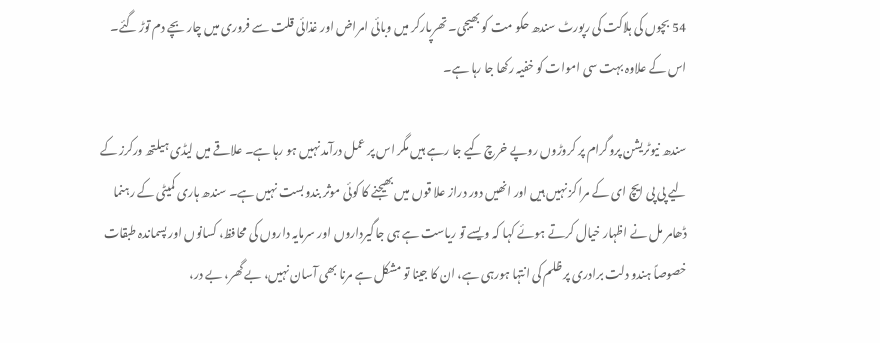54 بچوں کی ہلاکت کی رپورٹ سندھ حکو مت کو بھیجی۔ تھرپارکر میں وبائی امراض اور غذائی قلت سے فروری میں چار بچے دم توڑ گئے۔ اس کے علاوہ بہت سی اموات کو خفیہ رکھا جا رہا ہے۔

سندھ نیوٹریشن پروگرام پر کروڑوں روپے خرچ کیے جا رہے ہیں مگر اس پر عمل درآمد نہیں ہو رہا ہے۔ علاقے میں لیڈی ہیلتھ ورکرز کے لیے پی پی ایچ ای کے مراکز نہیں ہیں اور انھیں دور دراز علا قوں میں بھیجنے کا کوئی موثر بندوبست نہیں ہے۔ سندھ ہاری کمیٹی کے رہنما ڈھامر مل نے اظہار خیال کرتے ہوئے کہا کہ ویسے تو ریاست ہے ہی جاگیرداروں اور سرمایہ داروں کی محافظ، کسانوں اور پسماندہ طبقات خصوصاً ہندو دلت برادری پر ظلم کی انتہا ہورہی ہے، ان کا جینا تو مشکل ہے مرنا بھی آسان نہیں، بے گھر، بے در،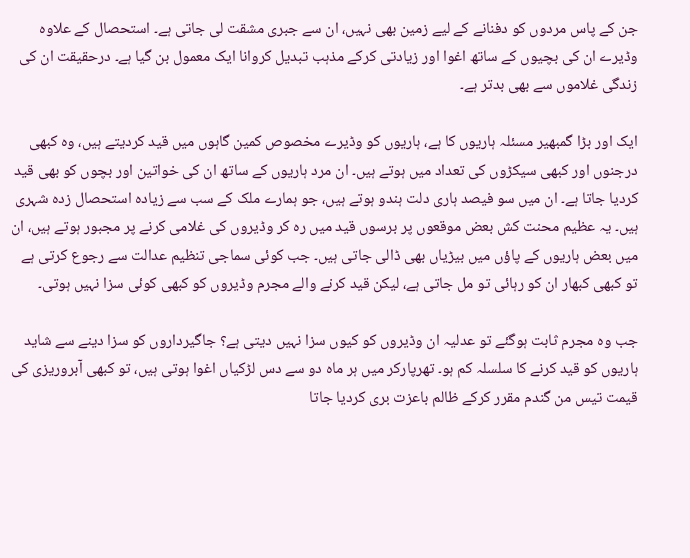جن کے پاس مردوں کو دفنانے کے لیے زمین بھی نہیں، ان سے جبری مشقت لی جاتی ہے۔ استحصال کے علاوہ وڈیرے ان کی بچیوں کے ساتھ اغوا اور زیادتی کرکے مذہب تبدیل کروانا ایک معمول بن گیا ہے۔ درحقیقت ان کی زندگی غلاموں سے بھی بدتر ہے۔

ایک اور بڑا گمبھیر مسئلہ ہاریوں کا ہے، ہاریوں کو وڈیرے مخصوص کمین گاہوں میں قید کردیتے ہیں، وہ کبھی درجنوں اور کبھی سیکڑوں کی تعداد میں ہوتے ہیں۔ ان مرد ہاریوں کے ساتھ ان کی خواتین اور بچوں کو بھی قید کردیا جاتا ہے۔ ان میں سو فیصد ہاری دلت ہندو ہوتے ہیں، جو ہمارے ملک کے سب سے زیادہ استحصال زدہ شہری ہیں۔ یہ عظیم محنت کش بعض موقعوں پر برسوں قید میں رہ کر وڈیروں کی غلامی کرنے پر مجبور ہوتے ہیں، ان میں بعض ہاریوں کے پاؤں میں بیڑیاں بھی ڈالی جاتی ہیں۔ جب کوئی سماجی تنظیم عدالت سے رجوع کرتی ہے تو کبھی کبھار ان کو رہائی تو مل جاتی ہے، لیکن قید کرنے والے مجرم وڈیروں کو کبھی کوئی سزا نہیں ہوتی۔

جب وہ مجرم ثابت ہوگئے تو عدلیہ ان وڈیروں کو کیوں سزا نہیں دیتی ہے؟ جاگیرداروں کو سزا دینے سے شاید ہاریوں کو قید کرنے کا سلسلہ کم ہو۔ تھرپارکر میں ہر ماہ دو سے دس لڑکیاں اغوا ہوتی ہیں، تو کبھی آبروریزی کی قیمت تیس من گندم مقرر کرکے ظالم باعزت بری کردیا جاتا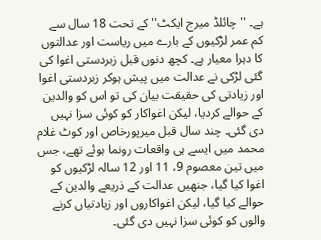ہے۔ ''چائلڈ میرج ایکٹ'' کے تحت 18 سال سے کم عمر لڑکیوں کے بارے میں ریاست اور عدالتوں کا دہرا معیار ہے۔ کچھ دنوں قبل زبردستی اغوا کی گئی لڑکی نے عدالت میں پیش ہوکر زبردستی اغوا اور زیادتی کی حقیقت بیان کی تو اس کو والدین کے حوالے کردیا، لیکن اغواکار کو کوئی سزا نہیں دی گئی۔ چند سال قبل میرپورخاص اور کوٹ غلام محمد میں ایسے ہی واقعات رونما ہوئے تھے، جس میں تین معصوم 9، 11 اور 12 سالہ لڑکیوں کو اغوا کیا گیا، جنھیں عدالت کے ذریعے والدین کے حوالے کیا گیا، لیکن اغواکاروں اور زیادتیاں کرنے والوں کو کوئی سزا نہیں دی گئی۔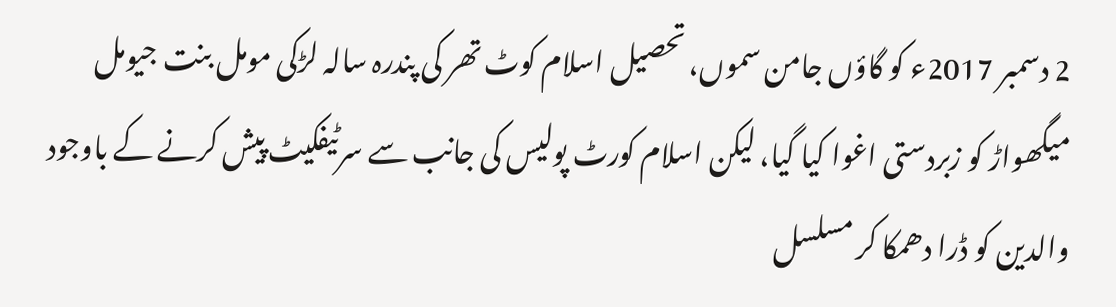2 دسمبر 2017ء کو گاؤں جامن سموں، تحصیل اسلام کوٹ تھر کی پندرہ سالہ لڑکی مومل بنت جیومل میگھواڑ کو زبردستی اغوا کیا گیا، لیکن اسلام کورٹ پولیس کی جانب سے سرٹیفکیٹ پیش کرنے کے باوجود والدین کو ڈرا دھمکا کر مسلسل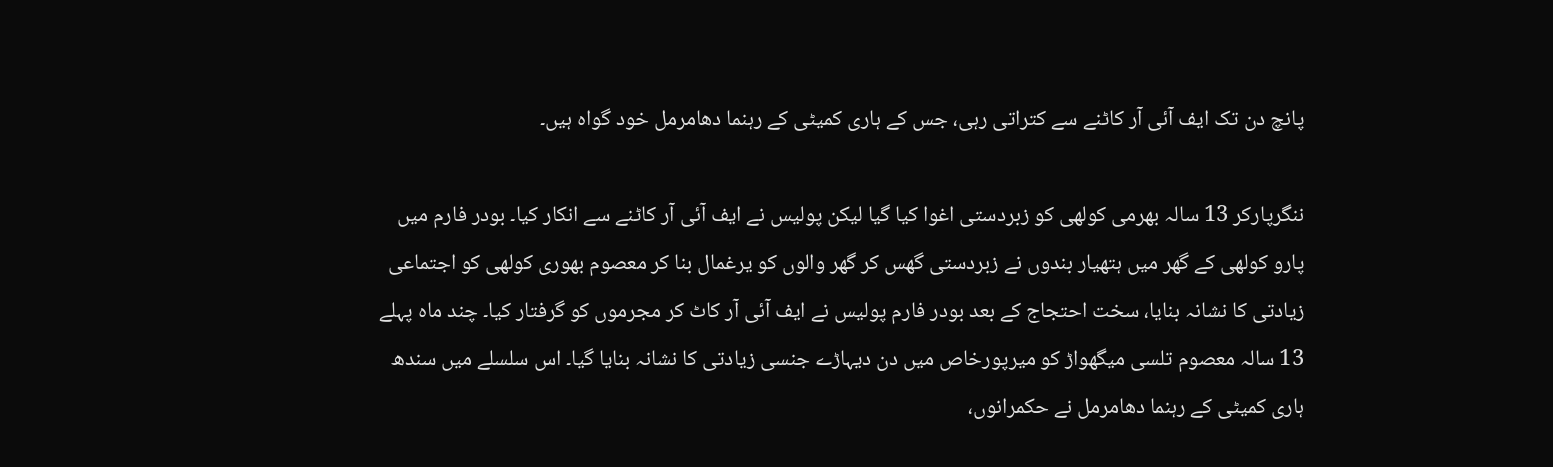پانچ دن تک ایف آئی آر کاٹنے سے کتراتی رہی، جس کے ہاری کمیٹی کے رہنما دھامرمل خود گواہ ہیں۔

ننگرپارکر 13 سالہ بھرمی کولھی کو زبردستی اغوا کیا گیا لیکن پولیس نے ایف آئی آر کاٹنے سے انکار کیا۔ بودر فارم میں پارو کولھی کے گھر میں ہتھیار بندوں نے زبردستی گھس کر گھر والوں کو یرغمال بنا کر معصوم بھوری کولھی کو اجتماعی زیادتی کا نشانہ بنایا، سخت احتجاج کے بعد بودر فارم پولیس نے ایف آئی آر کاٹ کر مجرموں کو گرفتار کیا۔ چند ماہ پہلے 13 سالہ معصوم تلسی میگھواڑ کو میرپورخاص میں دن دیہاڑے جنسی زیادتی کا نشانہ بنایا گیا۔ اس سلسلے میں سندھ ہاری کمیٹی کے رہنما دھامرمل نے حکمرانوں،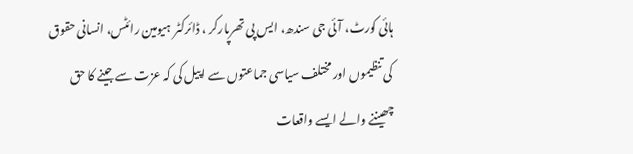ہائی کورٹ، آئی جی سندھ، ایس پی تھرپارکر ، ڈائرکٹر ہیومین رائٹس، انسانی حقوق کی تنظیموں اور مختلف سیاسی جماعتوں سے اپیل کی کہ عزت سے جینے کا حق چھیننے والے ایسے واقعات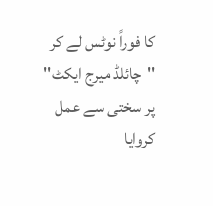کا فوراً نوٹس لے کر ''چائلڈ میرج ایکٹ'' پر سختی سے عمل کروایا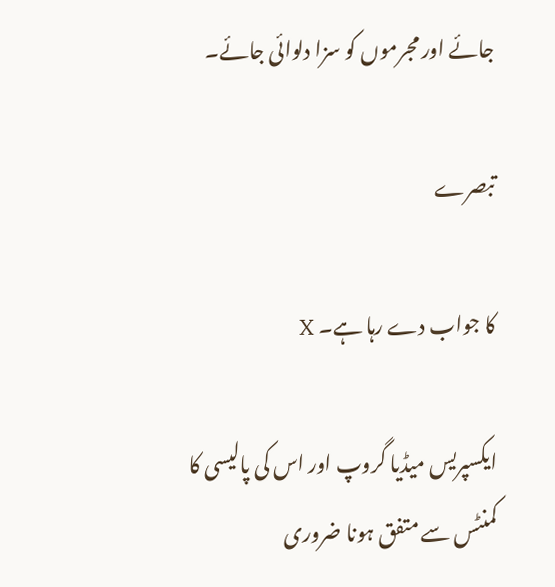جائے اور مجرموں کو سزا دلوائی جائے۔

تبصرے

کا جواب دے رہا ہے۔ X

ایکسپریس میڈیا گروپ اور اس کی پالیسی کا کمنٹس سے متفق ہونا ضروری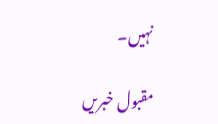نہیں۔

مقبول خبریں